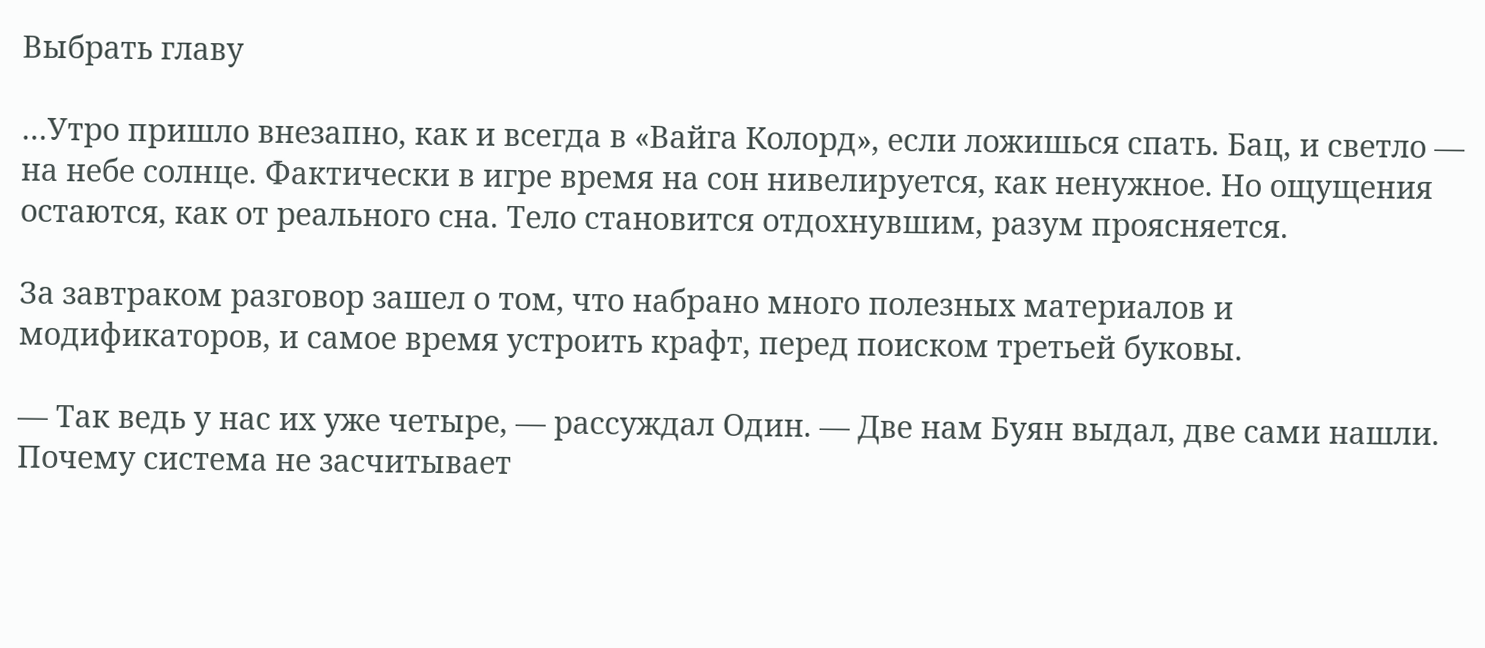Выбрать главу

…Утро пришло внезапно, как и всегда в «Вайга Колорд», если ложишься спать. Бац, и светло — на небе солнце. Фактически в игре время на сон нивелируется, как ненужное. Но ощущения остаются, как от реального сна. Тело становится отдохнувшим, разум проясняется.

За завтраком разговор зашел о том, что набрано много полезных материалов и модификаторов, и самое время устроить крафт, перед поиском третьей буковы.

— Так ведь у нас их уже четыре, — рассуждал Один. — Две нам Буян выдал, две сами нашли. Почему система не засчитывает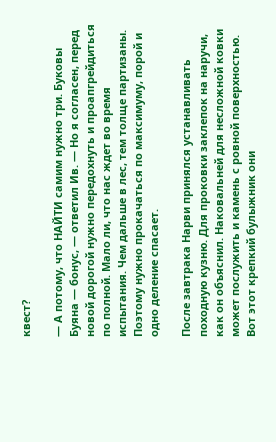квест?

— А потому, что НАЙТИ самим нужно три. Буковы Буяна — бонус, — ответил Ив. — Но я согласен, перед новой дорогой нужно передохнуть и проапгрейдиться по полной. Мало ли, что нас ждет во время испытания. Чем дальше в лес, тем толще партизаны. Поэтому нужно прокачаться по максимуму, порой и одно деление спасает.

После завтрака Нарви принялся устанавливать походную кузню. Для проковки заклепок на наручи, как он объяснил. Наковальней для несложной ковки может послужить и камень с ровной поверхностью. Вот этот крепкий булыжник они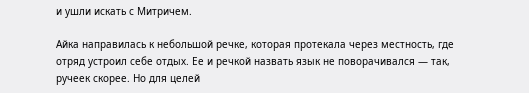и ушли искать с Митричем.

Айка направилась к небольшой речке, которая протекала через местность, где отряд устроил себе отдых. Ее и речкой назвать язык не поворачивался — так, ручеек скорее. Но для целей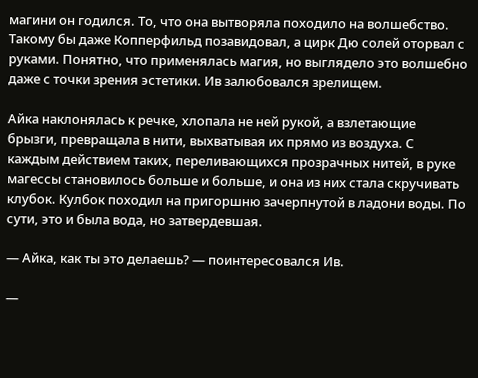магини он годился. То, что она вытворяла походило на волшебство. Такому бы даже Копперфильд позавидовал, а цирк Дю солей оторвал с руками. Понятно, что применялась магия, но выглядело это волшебно даже с точки зрения эстетики. Ив залюбовался зрелищем.

Айка наклонялась к речке, хлопала не ней рукой, а взлетающие брызги, превращала в нити, выхватывая их прямо из воздуха. С каждым действием таких, переливающихся прозрачных нитей, в руке магессы становилось больше и больше, и она из них стала скручивать клубок. Кулбок походил на пригоршню зачерпнутой в ладони воды. По сути, это и была вода, но затвердевшая.

— Айка, как ты это делаешь? — поинтересовался Ив.

—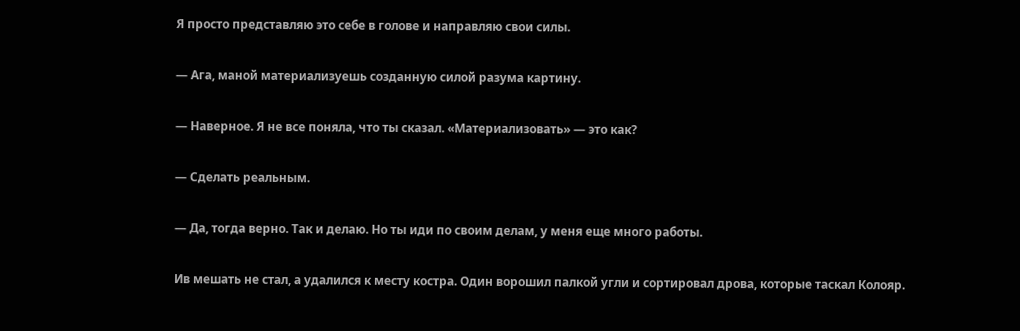Я просто представляю это себе в голове и направляю свои силы.

— Ага, маной материализуешь созданную силой разума картину.

— Наверное. Я не все поняла, что ты сказал. «Материализовать» — это как?

— Сделать реальным.

— Да, тогда верно. Так и делаю. Но ты иди по своим делам, у меня еще много работы.

Ив мешать не стал, а удалился к месту костра. Один ворошил палкой угли и сортировал дрова, которые таскал Колояр.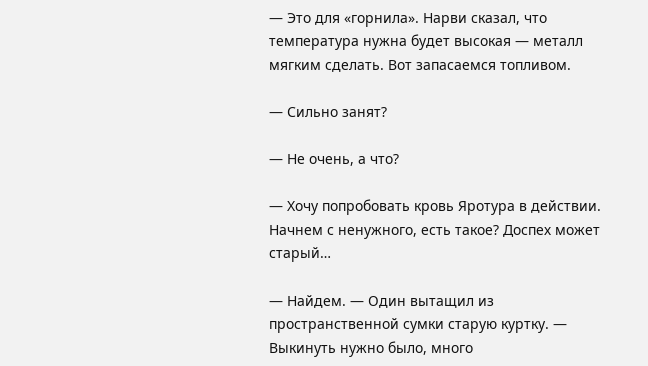— Это для «горнила». Нарви сказал, что температура нужна будет высокая — металл мягким сделать. Вот запасаемся топливом.

— Сильно занят?

— Не очень, а что?

— Хочу попробовать кровь Яротура в действии. Начнем с ненужного, есть такое? Доспех может старый…

— Найдем. — Один вытащил из пространственной сумки старую куртку. — Выкинуть нужно было, много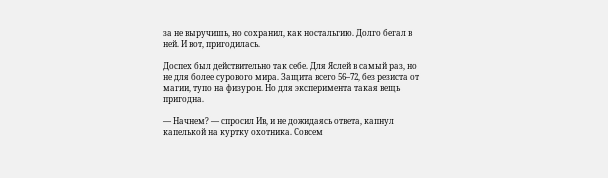за не выручишь, но сохранил, как ностальгию. Долго бегал в ней. И вот, пригодилась.

Доспех был действительно так себе. Для Яслей в самый раз, но не для более сурового мира. Защита всего 56–72, без резиста от магии, тупо на физурон. Но для эксперимента такая вещь пригодна.

— Начнем? — спросил Ив, и не дожидаясь ответа, капнул капелькой на куртку охотника. Совсем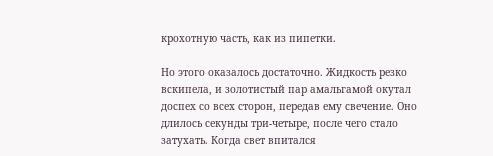крохотную часть, как из пипетки.

Но этого оказалось достаточно. Жидкость резко вскипела, и золотистый пар амальгамой окутал доспех со всех сторон, передав ему свечение. Оно длилось секунды три-четыре, после чего стало затухать. Когда свет впитался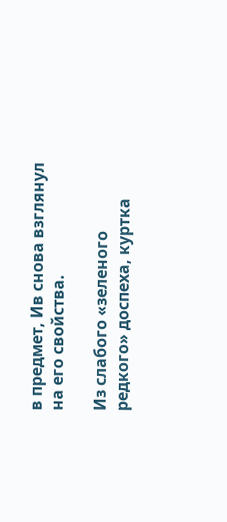в предмет, Ив снова взглянул на его свойства.

Из слабого «зеленого редкого» доспеха, куртка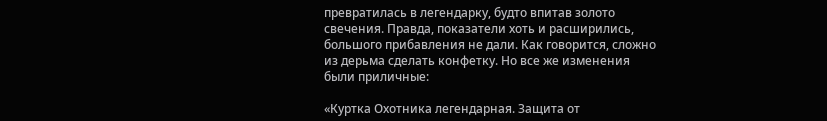превратилась в легендарку, будто впитав золото свечения. Правда, показатели хоть и расширились, большого прибавления не дали. Как говорится, сложно из дерьма сделать конфетку. Но все же изменения были приличные:

«Куртка Охотника легендарная. Защита от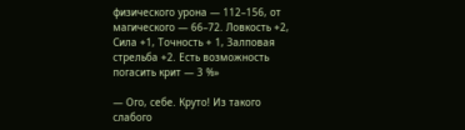физического урона — 112–156, от магического — 66–72. Ловкость +2, Сила +1, Точность + 1, Залповая стрельба +2. Есть возможность погасить крит — 3 %»

— Ого, себе. Круто! Из такого слабого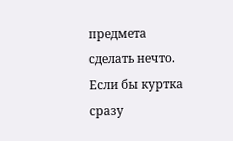предмета сделать нечто. Если бы куртка сразу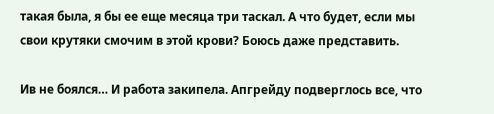такая была, я бы ее еще месяца три таскал. А что будет, если мы свои крутяки смочим в этой крови? Боюсь даже представить.

Ив не боялся… И работа закипела. Апгрейду подверглось все, что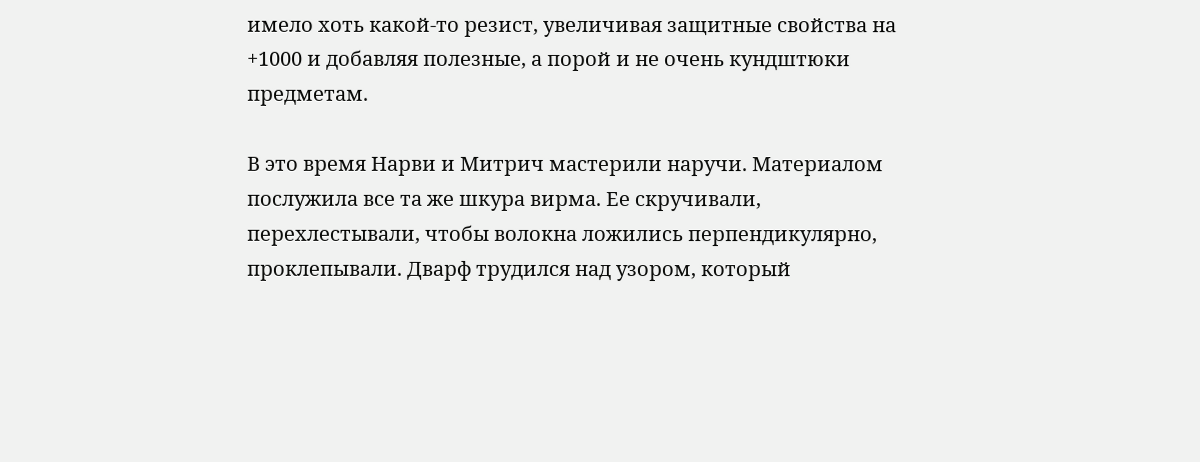имело хоть какой-то резист, увеличивая защитные свойства на +1000 и добавляя полезные, а порой и не очень кундштюки предметам.

В это время Нарви и Митрич мастерили наручи. Материалом послужила все та же шкура вирма. Ее скручивали, перехлестывали, чтобы волокна ложились перпендикулярно, проклепывали. Дварф трудился над узором, который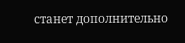станет дополнительно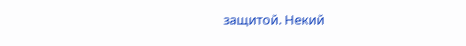защитой. Некий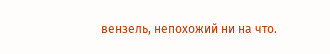вензель, непохожий ни на что.